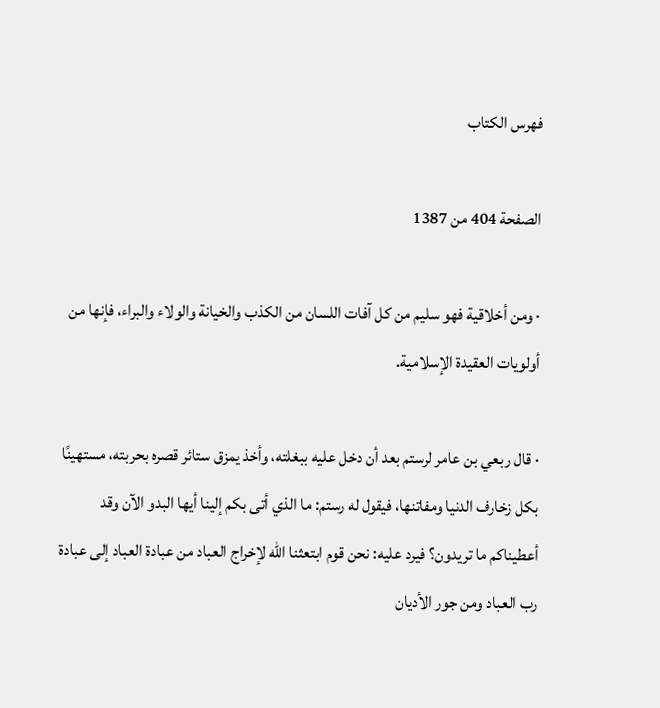فهرس الكتاب

الصفحة 404 من 1387

· ومن أخلاقية فهو سليم من كل آفات اللسان من الكذب والخيانة والولاء والبراء، فإنها من أولويات العقيدة الإسلامية.

· قال ربعي بن عامر لرستم بعد أن دخل عليه ببغلته، وأخذ يمزق ستائر قصره بحربته، مستهينًا بكل زخارف الدنيا ومفاتنها، فيقول له رستم: ما الذي أتى بكم إلينا أيها البدو الآن وقد أعطيناكم ما تريدون؟ فيرد عليه: نحن قوم ابتعثنا الله لإخراج العباد من عبادة العباد إلى عبادة رب العباد ومن جور الأديان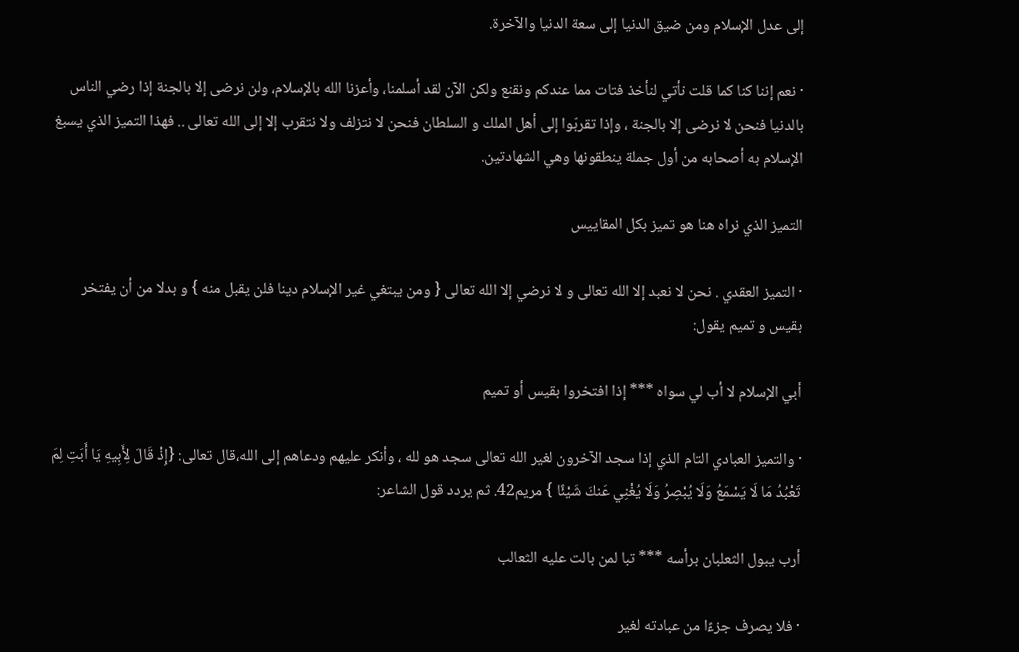إلى عدل الإسلام ومن ضيق الدنيا إلى سعة الدنيا والآخرة.

· نعم إننا كنا كما قلت نأتي لنأخذ فتات مما عندكم ونقنع ولكن الآن لقد أسلمنا، وأعزنا الله بالإسلام، ولن نرضى إلا بالجنة إذا رضي الناس بالدنيا فنحن لا نرضى إلا بالجنة ، وإذا تقربّوا إلى أهل الملك و السلطان فنحن لا نتزلف ولا نتقرب إلا إلى الله تعالى .. فهذا التميز الذي يسبغ الإسلام به أصحابه من أول جملة ينطقونها وهي الشهادتين.

التميز الذي نراه هنا هو تميز بكل المقاييس

· التميز العقدي . نحن لا نعبد إلا الله تعالى و لا نرضي إلا الله تعالى { ومن يبتغي غير الإسلام دينا فلن يقبل منه } و بدلا من أن يفتخر بقيس و تميم يقول:

أبي الإسلام لا أب لي سواه *** إذا افتخروا بقيس أو تميم

· والتميز العبادي التام الذي إذا سجد الآخرون لغير الله تعالى سجد هو لله ، وأنكر عليهم ودعاهم إلى الله،قال تعالى: {إِذْ قَالَ لِأَبِيهِ يَا أَبَتِ لِمَ تَعْبُدُ مَا لَا يَسْمَعُ وَلَا يُبْصِرُ وَلَا يُغْنِي عَنكَ شَيْئًا } مريم42. ثم يردد قول الشاعر:

أرب يبول الثعلبان برأسه *** تبا لمن بالت عليه الثعالب

· فلا يصرف جزءًا من عبادته لغير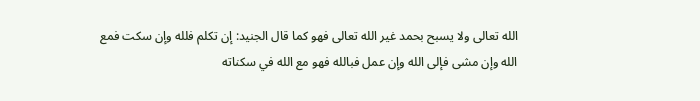الله تعالى ولا يسبح بحمد غير الله تعالى فهو كما قال الجنيد: إن تكلم فلله وإن سكت فمع الله وإن مشى فإلى الله وإن عمل فبالله فهو مع الله في سكناته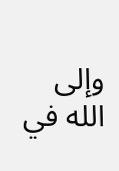وإلى الله في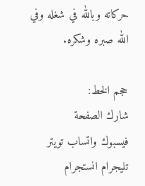حركاته وبالله في شغله وفي الله صبره وشكره.

حجم الخط:
شارك الصفحة
فيسبوك واتساب تويتر تليجرام انستجرام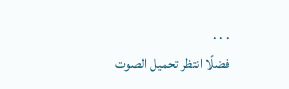. . .
فضلًا انتظر تحميل الصوت